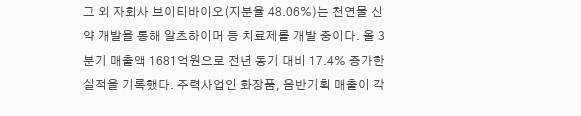그 외 자회사 브이티바이오(지분율 48.06%)는 천연물 신약 개발을 통해 알츠하이머 등 치료제를 개발 중이다. 올 3분기 매출액 1681억원으로 전년 동기 대비 17.4% 증가한 실적을 기록했다. 주력사업인 화장품, 음반기획 매출이 각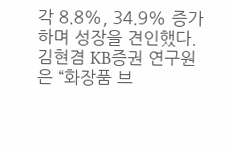각 8.8%, 34.9% 증가하며 성장을 견인했다.
김현겸 KB증권 연구원은 “화장품 브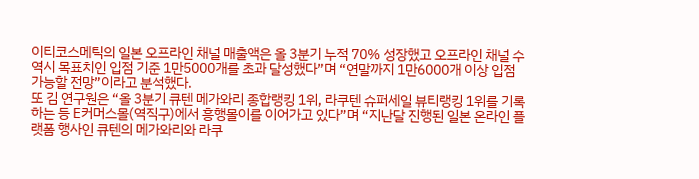이티코스메틱의 일본 오프라인 채널 매출액은 올 3분기 누적 70% 성장했고 오프라인 채널 수 역시 목표치인 입점 기준 1만5000개를 초과 달성했다”며 “연말까지 1만6000개 이상 입점 가능할 전망”이라고 분석했다.
또 김 연구원은 “올 3분기 큐텐 메가와리 종합랭킹 1위, 라쿠텐 슈퍼세일 뷰티랭킹 1위를 기록하는 등 E커머스몰(역직구)에서 흥행몰이를 이어가고 있다”며 “지난달 진행된 일본 온라인 플랫폼 행사인 큐텐의 메가와리와 라쿠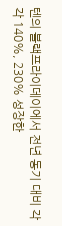텐의 블랙프라이데이에서 전년 동기 대비 각각 140%, 230% 성장한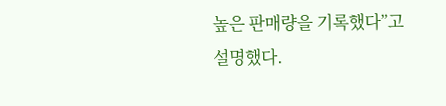높은 판매량을 기록했다”고 설명했다.